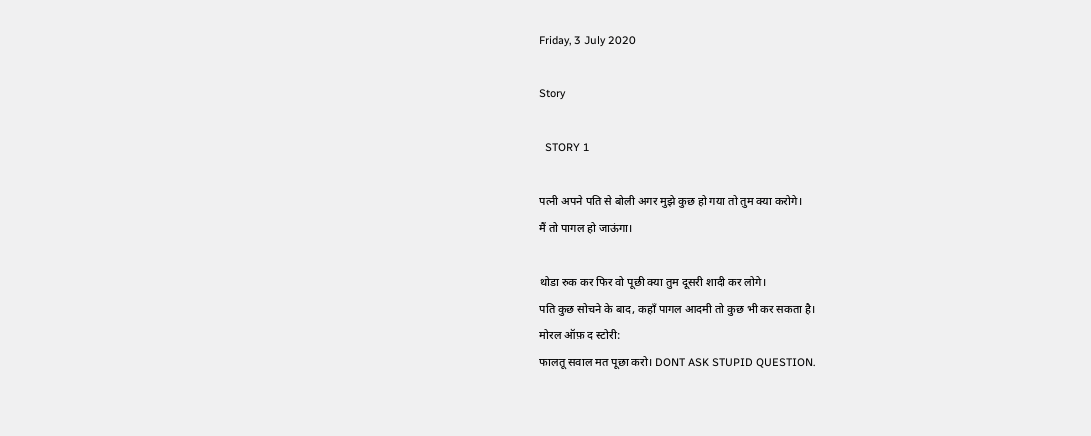Friday, 3 July 2020

Story

  STORY 1

पत्नी अपने पति से बोली अगर मुझे कुछ हो गया तो तुम क्या करोगे।
मैं तो पागल हो जाऊंगा।

थोडा रुक कर फिर वो पूछी क्या तुम दूसरी शादी कर लोगे।
पति कुछ सोचने के बाद, कहाँ पागल आदमी तो कुछ भी कर सकता है।
मोरल ऑफ़ द स्टोरी:
फालतू सवाल मत पूछा करो। DONT ASK STUPID QUESTION.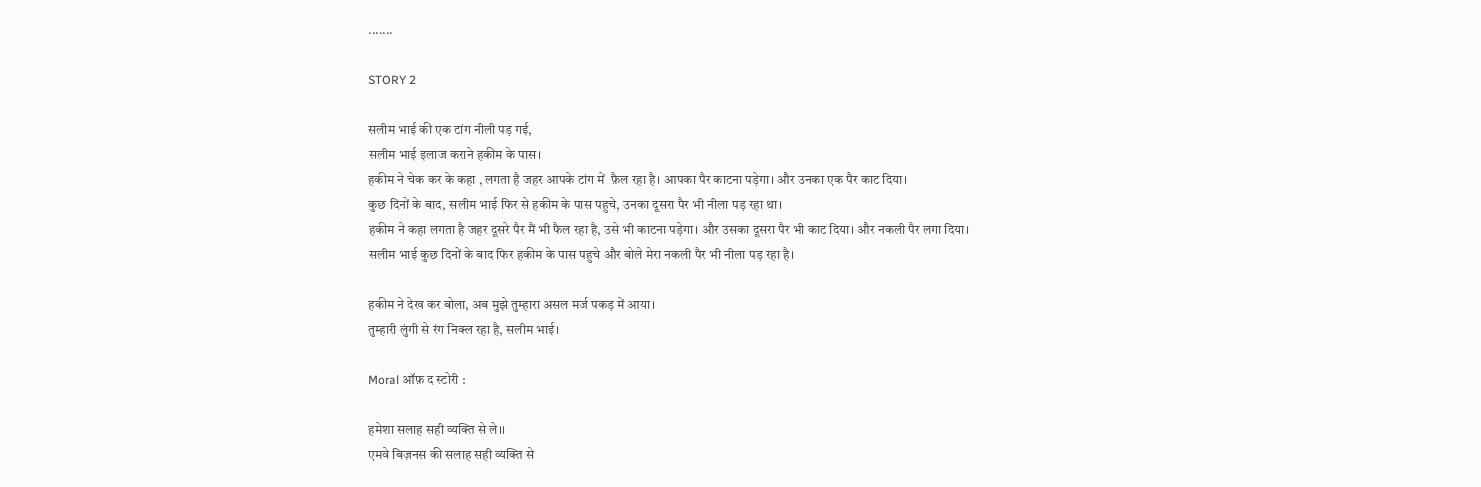.......

STORY 2

सलीम भाई की एक टांग नीली पड़ गई,
सलीम भाई इलाज कराने हकीम के पास।
हकीम ने चेक कर के कहा , लगता है जहर आपके टांग में  फ़ैल रहा है। आपका पैर काटना पड़ेगा। और उनका एक पैर काट दिया।
कुछ दिनों के बाद, सलीम भाई फिर से हकीम के पास पहुचे, उनका दूसरा पैर भी नीला पड़ रहा था।
हकीम ने कहा लगता है जहर दूसरे पैर मैं भी फैल रहा है, उसे भी काटना पड़ेगा। और उसका दूसरा पैर भी काट दिया। और नकली पैर लगा दिया।
सलीम भाई कुछ दिनों के बाद फिर हकीम के पास पहुचे और बोले मेरा नकली पैर भी नीला पड़ रहा है।

हकीम ने देख कर बोला, अब मुझे तुम्हारा असल मर्ज पकड़ में आया।
तुम्हारी लुंगी से रंग निक्ल रहा है, सलीम भाई।

Moral ऑफ़ द स्टोरी :

हमेशा सलाह सही व्यक्ति से ले।।
एमवे बिज़नस की सलाह सही व्यक्ति से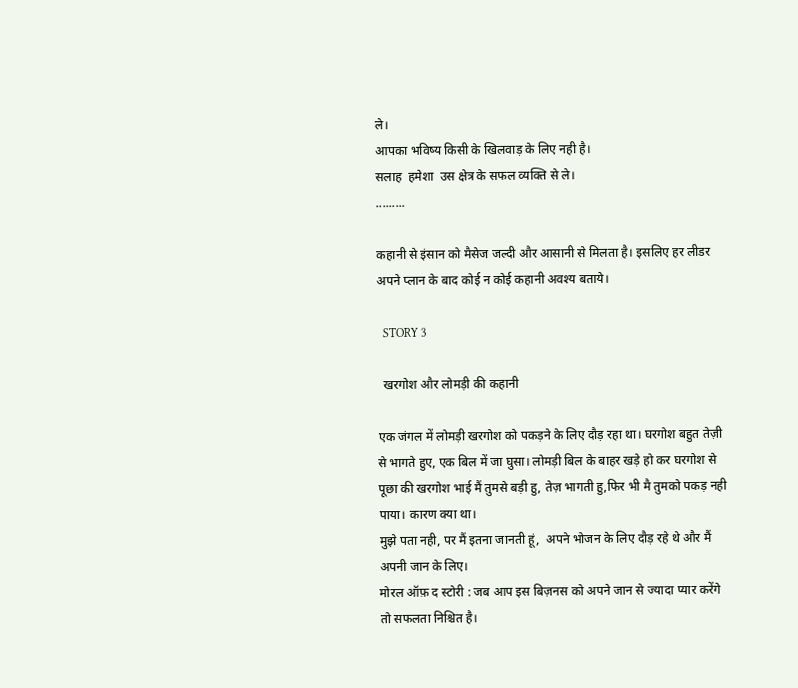ले।
आपका भविष्य किसी के खिलवाड़ के लिए नही है।
सलाह  हमेशा  उस क्षेत्र के सफल व्यक्ति से ले।
.........

कहानी से इंसान को मैसेज जल्दी और आसानी से मिलता है। इसलिए हर लीडर अपने प्लान के बाद कोई न कोई कहानी अवश्य बताये।

  STORY 3

  खरगोश और लोमड़ी की कहानी

एक जंगल में लोमड़ी खरगोश को पकड़ने के लिए दौड़ रहा था। घरगोश बहुत तेज़ी से भागते हुए, एक बिल में जा घुसा। लोमड़ी बिल के बाहर खड़े हो कर घरगोश से पूछा की खरगोश भाई मैं तुमसे बड़ी हु, तेज़ भागती हु,फिर भी मै तुमको पकड़ नही पाया। कारण क्या था।
मुझे पता नही, पर मैं इतना जानती हूं,  अपने भोजन के लिए दौड़ रहे थे और मैं अपनी जान के लिए।
मोरल ऑफ़ द स्टोरी : जब आप इस बिज़नस को अपने जान से ज्यादा प्यार करेंगे तो सफलता निश्चित है।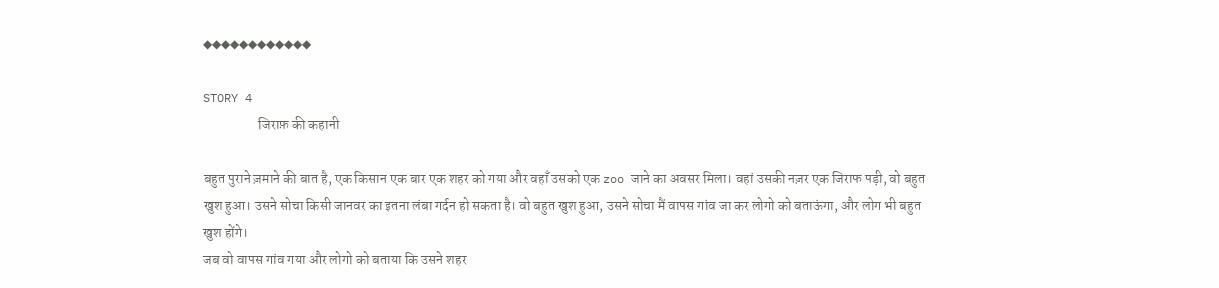◆◆◆◆◆◆◆◆◆◆◆◆

STORY 4
                    जिराफ़ की कहानी

बहुत पुराने ज़माने की बात है, एक किसान एक बार एक शहर को गया और वहाँ उसको एक zoo जाने का अवसर मिला। वहां उसकी नज़र एक जिराफ पड़ी, वो बहुत खुश हुआ। उसने सोचा किसी जानवर का इतना लंबा गर्दन हो सकता है। वो बहुत खुश हुआ, उसने सोचा मैं वापस गांव जा कर लोगो को बताऊंगा, और लोग भी बहुत खुश होंगे।
जब वो वापस गांव गया और लोगो को बताया कि उसने शहर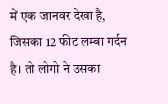में एक जानवर देखा है, जिसका 12 फीट लम्बा गर्दन है। तो लोगो ने उसका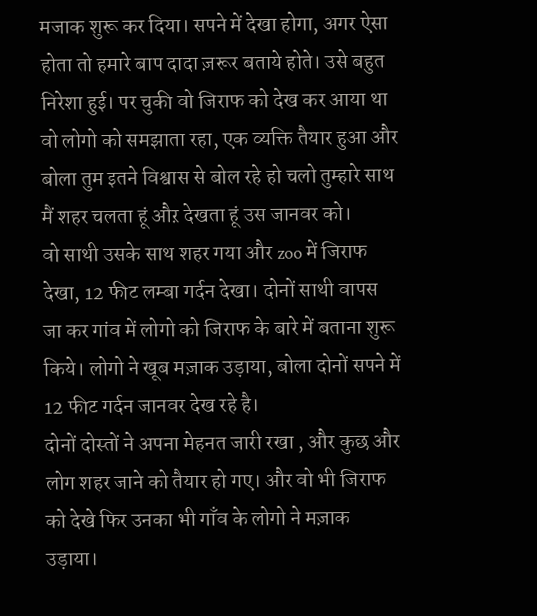मजाक शुरू कर दिया। सपने में देखा होगा, अगर ऐसा होता तो हमारे बाप दादा ज़रूर बताये होते। उसे बहुत निरेशा हुई। पर चुकी वो जिराफ को देख कर आया था वो लोगो को समझाता रहा, एक व्यक्ति तैयार हुआ और बोला तुम इतने विश्वास से बोल रहे हो चलो तुम्हारे साथ मैं शहर चलता हूं औऱ देखता हूं उस जानवर को।
वो साथी उसके साथ शहर गया और zoo में जिराफ देखा, 12 फीट लम्बा गर्दन देखा। दोनों साथी वापस जा कर गांव में लोगो को जिराफ के बारे में बताना शुरू किये। लोगो ने खूब मज़ाक उड़ाया, बोला दोनों सपने में 12 फीट गर्दन जानवर देख रहे है।
दोनों दोस्तों ने अपना मेहनत जारी रखा , और कुछ और लोग शहर जाने को तैयार हो गए। और वो भी जिराफ को देखे फिर उनका भी गाँव के लोगो ने मज़ाक उड़ाया।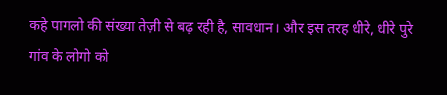कहे पागलो की संख्या तेज़ी से बढ़ रही है, सावधान। और इस तरह धीरे, धीरे पुरे गांव के लोगो को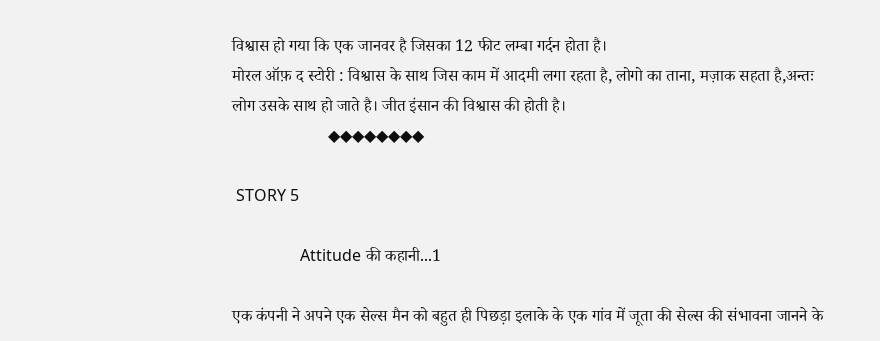विश्वास हो गया कि एक जानवर है जिसका 12 फीट लम्बा गर्दन होता है।
मोरल ऑफ़ द स्टोरी : विश्वास के साथ जिस काम में आदमी लगा रहता है, लोगो का ताना, मज़ाक सहता है,अन्तः लोग उसके साथ हो जाते है। जीत इंसान की विश्वास की होती है।
                       ◆◆◆◆◆◆◆◆

 STORY 5

                 Attitude की कहानी...1

एक कंपनी ने अपने एक सेल्स मैन को बहुत ही पिछड़ा इलाके के एक गांव में जूता की सेल्स की संभावना जानने के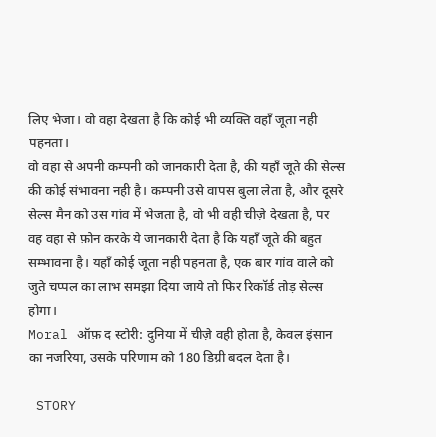लिए भेजा। वो वहा देखता है कि कोई भी व्यक्ति वहाँ जूता नही पहनता।
वो वहा से अपनी कम्पनी को जानकारी देता है, की यहाँ जूते की सेल्स की कोई संभावना नही है। कम्पनी उसे वापस बुला लेता है, और दूसरे सेल्स मैन को उस गांव में भेजता है, वो भी वही चीज़े देखता है, पर वह वहा से फ़ोन करके ये जानकारी देता है कि यहाँ जूते की बहुत सम्भावना है। यहाँ कोई जूता नही पहनता है, एक बार गांव वाले को जुते चप्पल का लाभ समझा दिया जाये तो फिर रिकॉर्ड तोड़ सेल्स होगा।
Moral ऑफ़ द स्टोरी: दुनिया में चीज़े वही होता है, केवल इंसान का नजरिया, उसके परिणाम को 180 डिग्री बदल देता है।

 STORY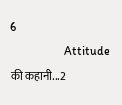6
                  Attitude की कहानी...2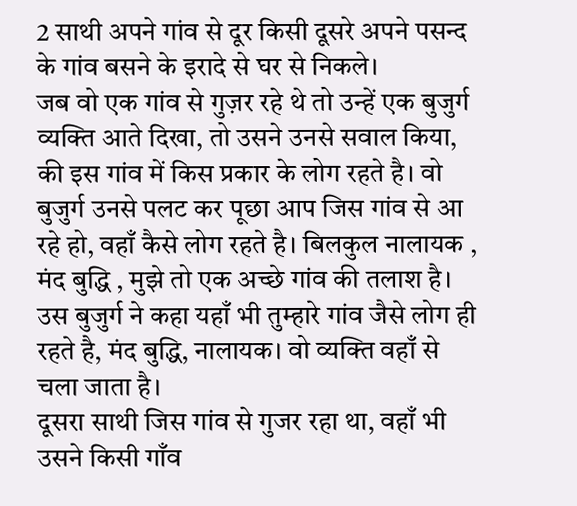2 साथी अपने गांव से दूर किसी दूसरे अपने पसन्द के गांव बसने के इरादे से घर से निकले।
जब वो एक गांव से गुज़र रहे थे तो उन्हें एक बुजुर्ग व्यक्ति आते दिखा, तो उसने उनसे सवाल किया, की इस गांव में किस प्रकार के लोग रहते है। वो बुजुर्ग उनसे पलट कर पूछा आप जिस गांव से आ रहे हो, वहाँ कैसे लोग रहते है। बिलकुल नालायक , मंद बुद्धि , मुझे तो एक अच्छे गांव की तलाश है। उस बुजुर्ग ने कहा यहाँ भी तुम्हारे गांव जैसे लोग ही रहते है, मंद बुद्धि, नालायक। वो व्यक्ति वहाँ से चला जाता है।
दूसरा साथी जिस गांव से गुजर रहा था, वहाँ भी उसने किसी गाँव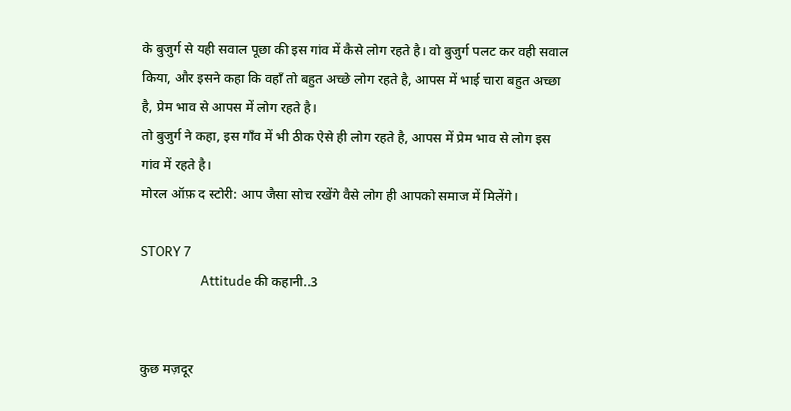के बुजुर्ग से यही सवाल पूछा की इस गांव में कैसे लोग रहते है। वो बुजुर्ग पलट कर वही सवाल किया, और इसने कहा कि वहाँ तो बहुत अच्छे लोग रहते है, आपस में भाई चारा बहुत अच्छा है, प्रेम भाव से आपस में लोग रहते है।
तो बुजुर्ग ने कहा, इस गाँव में भी ठीक ऐसे ही लोग रहते है, आपस में प्रेम भाव से लोग इस गांव में रहते है।
मोरल ऑफ़ द स्टोरी: आप जैसा सोच रखेंगे वैसे लोग ही आपको समाज में मिलेंगे।

STORY 7
                    Attitude की कहानी..3


कुछ मज़दूर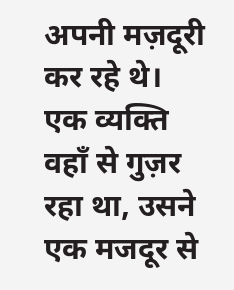अपनी मज़दूरी कर रहे थे। एक व्यक्ति वहाँ से गुज़र रहा था, उसने एक मजदूर से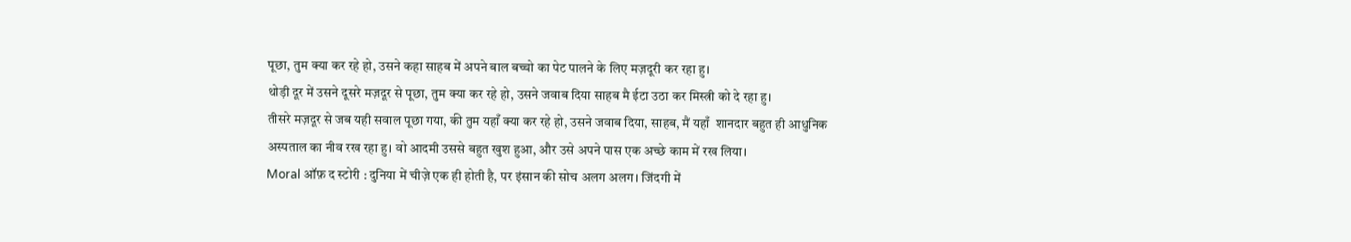पूछा, तुम क्या कर रहे हो, उसने कहा साहब में अपने बाल बच्चो का पेट पालने के लिए मज़दूरी कर रहा हु।
थोड़ी दूर में उसने दूसरे मज़दूर से पूछा, तुम क्या कर रहे हो, उसने जवाब दिया साहब मै ईटा उठा कर मिस्त्री को दे रहा हु।
तीसरे मज़दूर से जब यही सवाल पूछा गया, की तुम यहाँ क्या कर रहे हो, उसने जवाब दिया, साहब, मैं यहाँ  शानदार बहुत ही आधुनिक अस्पताल का नीव रख रहा हु। वो आदमी उससे बहुत खुश हुआ, और उसे अपने पास एक अच्छे काम में रख लिया।
Moral ऑफ़ द स्टोरी : दुनिया में चीज़े एक ही होती है, पर इंसान की सोच अलग अलग। जिंदगी में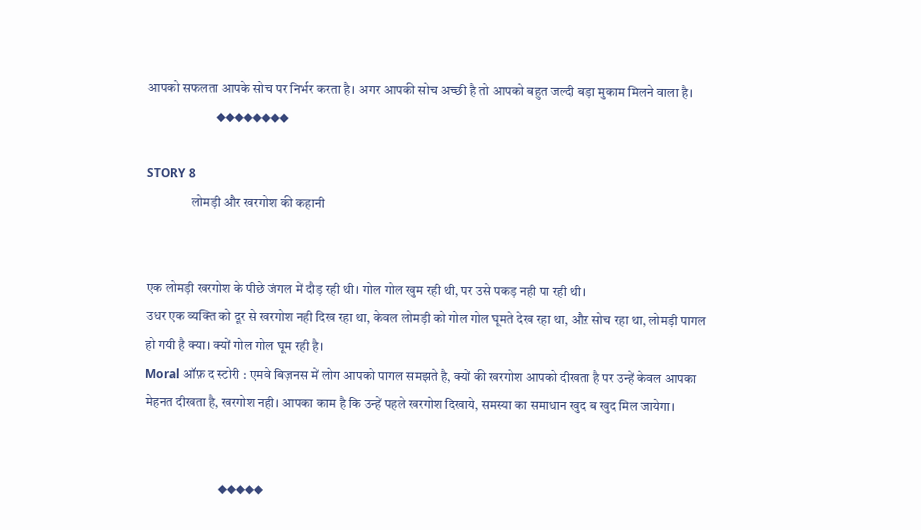आपको सफलता आपके सोच पर निर्भर करता है। अगर आपकी सोच अच्छी है तो आपको बहुत जल्दी बड़ा मुकाम मिलने वाला है।
                          ◆◆◆◆◆◆◆◆

STORY 8
                 लोमड़ी और खरगोश की कहानी


एक लोमड़ी खरगोश के पीछे जंगल में दौड़ रही थी। गोल गोल खुम रही थी, पर उसे पकड़ नही पा रही थी।
उधर एक व्यक्ति को दूर से खरगोश नही दिख रहा था, केवल लोमड़ी को गोल गोल घूमते देख रहा था, औऱ सोच रहा था, लोमड़ी पागल हो गयी है क्या। क्यों गोल गोल घूम रही है।
Moral ऑफ़ द स्टोरी : एमवे बिज़नस में लोग आपको पागल समझते है, क्यों की खरगोश आपको दीखता है पर उन्हें केवल आपका मेहनत दीखता है, खरगोश नही। आपका काम है कि उन्हें पहले खरगोश दिखाये, समस्या का समाधान खुद ब खुद मिल जायेगा।


                            ◆◆◆◆◆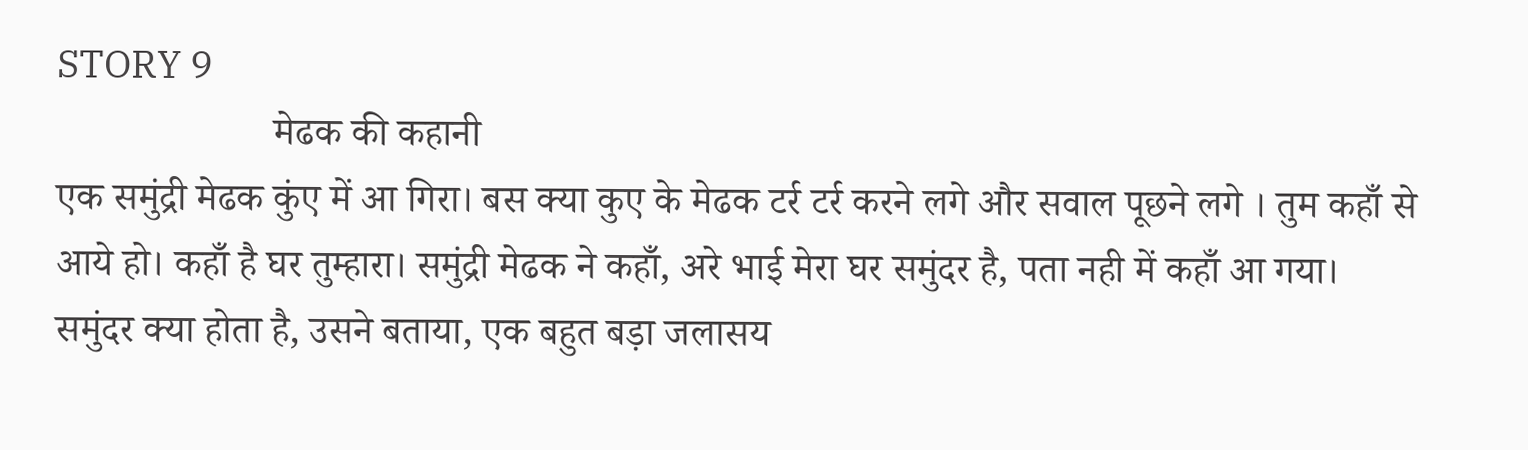STORY 9
                      मेढक की कहानी
एक समुंद्री मेढक कुंए में आ गिरा। बस क्या कुए के मेढक टर्र टर्र करने लगे और सवाल पूछने लगे । तुम कहाँ से आये हो। कहाँ है घर तुम्हारा। समुंद्री मेढक ने कहाँ, अरे भाई मेरा घर समुंदर है, पता नही में कहाँ आ गया।
समुंदर क्या होता है, उसने बताया, एक बहुत बड़ा जलासय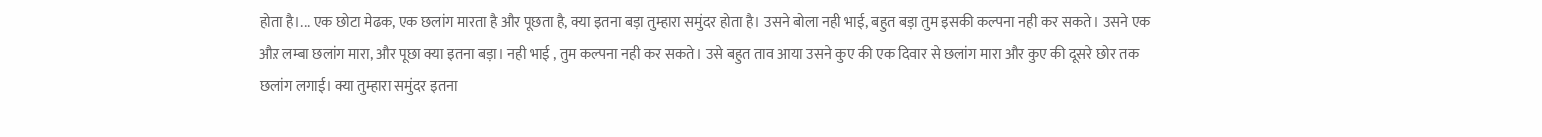होता है।... एक छोटा मेढक, एक छलांग मारता है और पूछता है, क्या इतना बड़ा तुम्हारा समुंदर होता है। उसने बोला नही भाई, बहुत बड़ा तुम इसकी कल्पना नही कर सकते। उसने एक औऱ लम्बा छलांग मारा, और पूछा क्या इतना बड़ा। नही भाई , तुम कल्पना नही कर सकते। उसे बहुत ताव आया उसने कुए की एक दिवार से छलांग मारा और कुए की दूसरे छोर तक छलांग लगाई। क्या तुम्हारा समुंदर इतना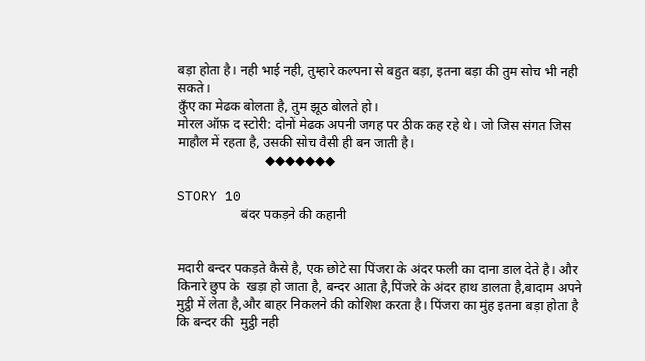बड़ा होता है। नही भाई नही, तुम्हारे कल्पना से बहुत बड़ा, इतना बड़ा की तुम सोच भी नही सकते।
कुँए का मेढक बोलता है, तुम झूठ बोलते हो।
मोरल ऑफ़ द स्टोरी: दोनों मेढक अपनी जगह पर ठीक कह रहे थे। जो जिस संगत जिस माहौल में रहता है, उसकी सोच वैसी ही बन जाती है।
                          ◆◆◆◆◆◆◆

STORY 10
                   बंदर पकड़ने की कहानी


मदारी बन्दर पकड़ते कैसे है, एक छोटे सा पिंजरा के अंदर फली का दाना डाल देते है। और किनारे छुप के  खड़ा हो जाता है, बन्दर आता है,पिंजरे के अंदर हाथ डालता है,बादाम अपने मुट्ठी में लेता है,और बाहर निकलने की कोशिश करता है। पिंजरा का मुंह इतना बड़ा होता है कि बन्दर की  मुट्ठी नही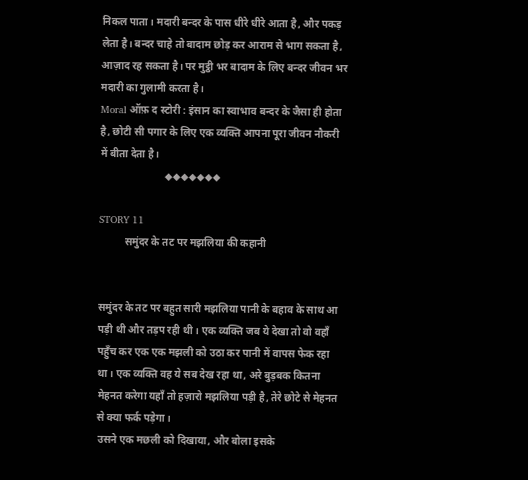निकल पाता। मदारी बन्दर के पास धीरे धीरे आता है, और पकड़ लेता है। बन्दर चाहे तो बादाम छोड़ कर आराम से भाग सकता है, आज़ाद रह सकता है। पर मुट्ठी भर बादाम के लिए बन्दर जीवन भर मदारी का गुलामी करता है।
Moral ऑफ़ द स्टोरी : इंसान का स्वाभाव बन्दर के जैसा ही होता है, छोटी सी पगार के लिए एक व्यक्ति आपना पूरा जीवन नौकरी में बीता देता है।
                         ◆◆◆◆◆◆◆

STORY 11
          समुंदर के तट पर मझलिया की कहानी


समुंदर के तट पर बहुत सारी मझलिया पानी के बहाव के साथ आ पड़ी थी और तड़प रही थी। एक व्यक्ति जब ये देखा तो वो वहाँ पहुँच कर एक एक मझली को उठा कर पानी में वापस फेक रहा था। एक व्यक्ति वह ये सब देख रहा था, अरे बुड़बक कितना मेहनत करेगा यहाँ तो हज़ारो मझलिया पड़ी है, तेरे छोटे से मेहनत से क्या फर्क पड़ेगा।
उसने एक मछली को दिखाया, और बोला इसके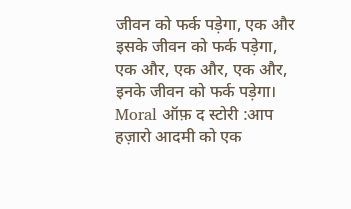जीवन को फर्क पड़ेगा, एक और इसके जीवन को फर्क पड़ेगा, एक और, एक और, एक और,  इनके जीवन को फर्क पड़ेगा।
Moral ऑफ़ द स्टोरी :आप हज़ारो आदमी को एक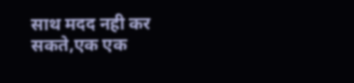साथ मदद नही कर सकते,एक एक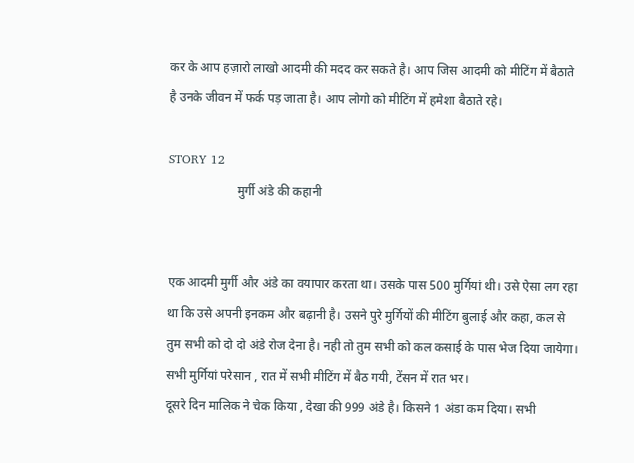कर के आप हज़ारो लाखो आदमी की मदद कर सकते है। आप जिस आदमी को मीटिंग में बैठाते है उनके जीवन में फर्क पड़ जाता है। आप लोगो को मीटिंग में हमेशा बैठाते रहे।

STORY 12
                      मुर्गी अंडे की कहानी


एक आदमी मुर्गी और अंडे का वयापार करता था। उसके पास 500 मुर्गियां थी। उसे ऐसा लग रहा था कि उसे अपनी इनकम और बढ़ानी है। उसने पुरे मुर्गियों की मीटिंग बुलाई और कहा, कल से तुम सभी को दो दो अंडे रोज देना है। नही तो तुम सभी को कल कसाई के पास भेज दिया जायेगा। सभी मुर्गियां परेसान , रात में सभी मीटिंग में बैठ गयी, टेंसन में रात भर।
दूसरे दिन मालिक ने चेक किया , देखा की 999 अंडे है। किसने 1 अंडा कम दिया। सभी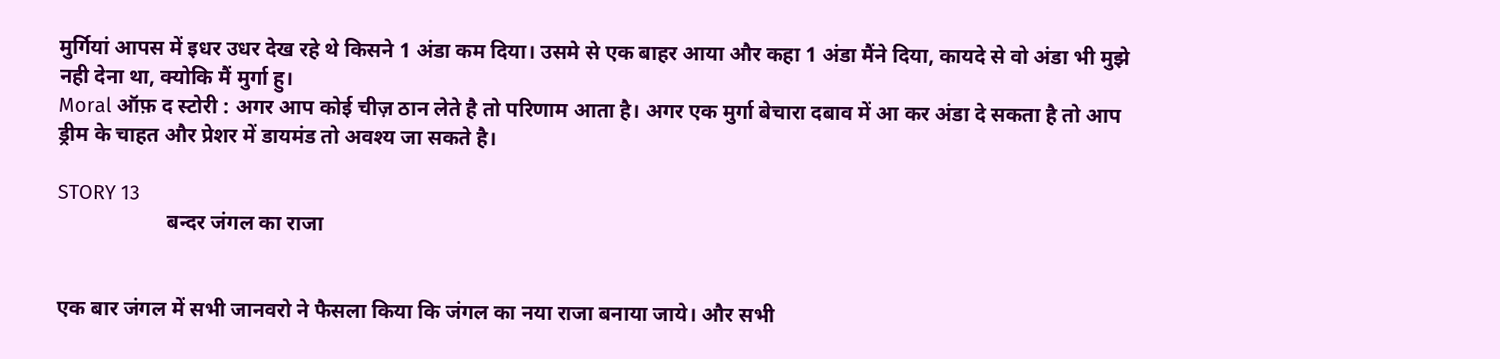मुर्गियां आपस में इधर उधर देख रहे थे किसने 1 अंडा कम दिया। उसमे से एक बाहर आया और कहा 1 अंडा मैंने दिया, कायदे से वो अंडा भी मुझे नही देना था, क्योकि मैं मुर्गा हु।
Moral ऑफ़ द स्टोरी : अगर आप कोई चीज़ ठान लेते है तो परिणाम आता है। अगर एक मुर्गा बेचारा दबाव में आ कर अंडा दे सकता है तो आप ड्रीम के चाहत और प्रेशर में डायमंड तो अवश्य जा सकते है।

STORY 13
                     बन्दर जंगल का राजा


एक बार जंगल में सभी जानवरो ने फैसला किया कि जंगल का नया राजा बनाया जाये। और सभी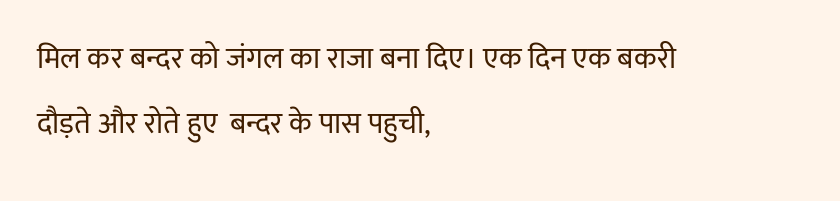मिल कर बन्दर को जंगल का राजा बना दिए। एक दिन एक बकरी दौड़ते और रोते हुए  बन्दर के पास पहुची,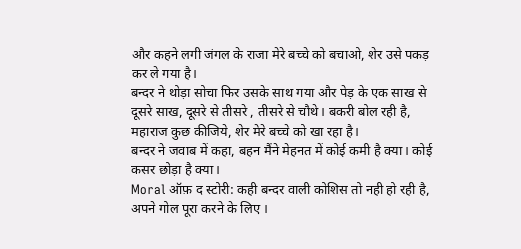और कहने लगी जंगल के राजा मेरे बच्चे को बचाओ, शेर उसे पकड़ कर ले गया है।
बन्दर ने थोड़ा सोचा फिर उसके साथ गया और पेड़ के एक साख से दूसरे साख, दूसरे से तीसरे , तीसरे से चौथे। बकरी बोल रही है, महाराज कुछ कीजिये, शेर मेरे बच्चे को खा रहा है।
बन्दर ने जवाब में कहा, बहन मैंने मेहनत में कोई कमी है क्या। कोई कसर छोड़ा है क्या।
Moral ऑफ़ द स्टोरी: कही बन्दर वाली कोशिस तो नही हो रही है, अपने गोल पूरा करने के लिए ।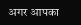अगर आपका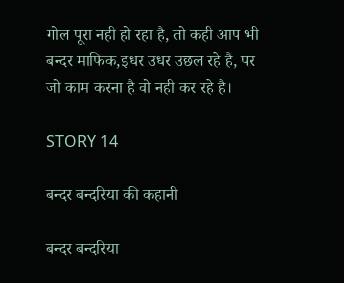गोल पूरा नही हो रहा है, तो कही आप भी बन्दर माफिक,इधर उधर उछल रहे है, पर जो काम करना है वो नही कर रहे है।

STORY 14

बन्दर बन्दरिया की कहानी

बन्दर बन्दरिया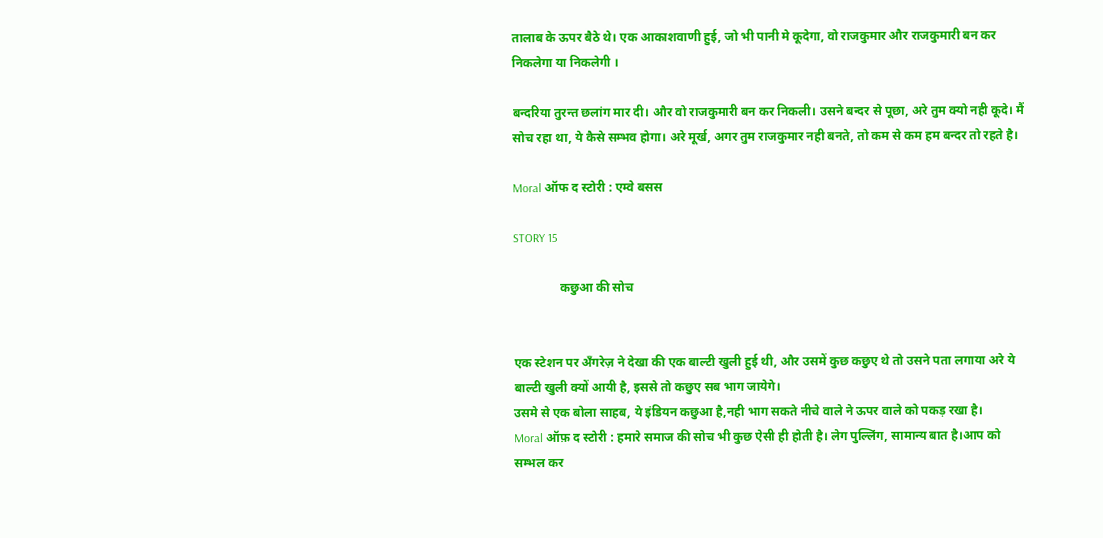तालाब के ऊपर बैठे थे। एक आकाशवाणी हुई, जो भी पानी मे कूदेगा, वो राजकुमार और राजकुमारी बन कर निकलेगा या निकलेगी ।

बन्दरिया तुरन्त छलांग मार दी। और वो राजकुमारी बन कर निकली। उसने बन्दर से पूछा, अरे तुम क्यो नही कूदे। मैं सोच रहा था, ये कैसे सम्भव होगा। अरे मूर्ख, अगर तुम राजकुमार नही बनते, तो कम से कम हम बन्दर तो रहते है।

Moral ऑफ द स्टोरी : एम्वे बसस

STORY 15

               कछुआ की सोच


एक स्टेशन पर अँगरेज़ ने देखा की एक बाल्टी खुली हुई थी, और उसमें कुछ कछुए थे तो उसने पता लगाया अरे ये बाल्टी खुली क्यों आयी है, इससे तो कछुए सब भाग जायेगे।
उसमे से एक बोला साहब, ये इंडियन कछुआ है,नही भाग सकते नीचे वाले ने ऊपर वाले को पकड़ रखा है।
Moral ऑफ़ द स्टोरी : हमारे समाज की सोच भी कुछ ऐसी ही होती है। लेग पुल्लिंग, सामान्य बात है।आप को सम्भल कर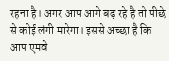रहना है। अगर आप आगे बढ़ रहे है तो पीछे से कोई लंगी मारेगा। इससे अच्छा है कि आप एमवे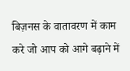बिज़नस के वातावरण में काम करे जो आप को आगे बढ़ाने में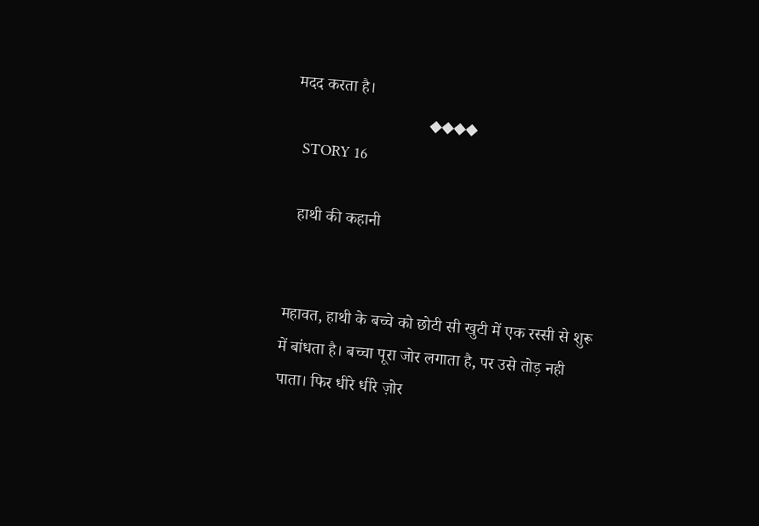मदद करता है।
                                ◆◆◆◆
  STORY 16

  हाथी की कहानी


महावत, हाथी के बच्चे को छोटी सी खुटी में एक रस्सी से शुरू में बांधता है। बच्चा पूरा जोर लगाता है, पर उसे तोड़ नही पाता। फिर धीरे धीरे ज़ोर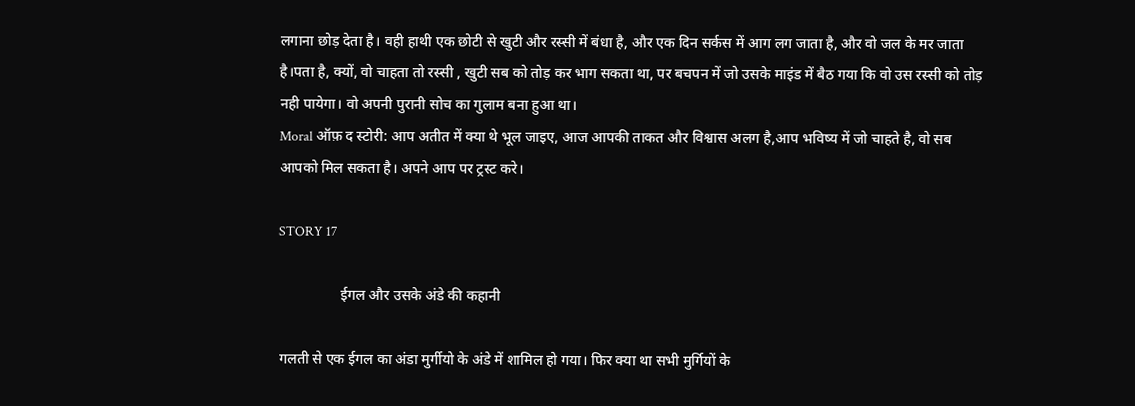लगाना छोड़ देता है। वही हाथी एक छोटी से खुटी और रस्सी में बंधा है, और एक दिन सर्कस में आग लग जाता है, और वो जल के मर जाता है।पता है, क्यों, वो चाहता तो रस्सी , खुटी सब को तोड़ कर भाग सकता था, पर बचपन में जो उसके माइंड में बैठ गया कि वो उस रस्सी को तोड़ नही पायेगा। वो अपनी पुरानी सोच का गुलाम बना हुआ था।
Moral ऑफ़ द स्टोरी: आप अतीत में क्या थे भूल जाइए, आज आपकी ताकत और विश्वास अलग है,आप भविष्य में जो चाहते है, वो सब आपको मिल सकता है। अपने आप पर ट्रस्ट करे।

STORY 17

                 ईगल और उसके अंडे की कहानी

गलती से एक ईगल का अंडा मुर्गीयो के अंडे में शामिल हो गया। फिर क्या था सभी मुर्गियों के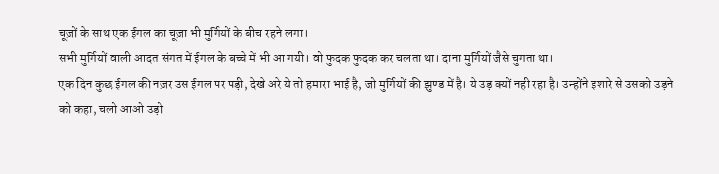चूज़ों के साथ एक ईगल का चूज़ा भी मुर्गियों के बीच रहने लगा।
सभी मुर्गियों वाली आदत संगत में ईगल के बच्चे में भी आ गयी। वो फुदक फुदक कर चलता था। दाना मुर्गियों जैसे चुगता था।
एक दिन कुछ ईगल की नज़र उस ईगल पर पड़ी, देखे अरे ये तो हमारा भाई है, जो मुर्गियों की झुण्ड में है। ये उड़ क्यों नही रहा है। उन्होंने इशारे से उसको उड़ने को कहा, चलो आओ उड़ो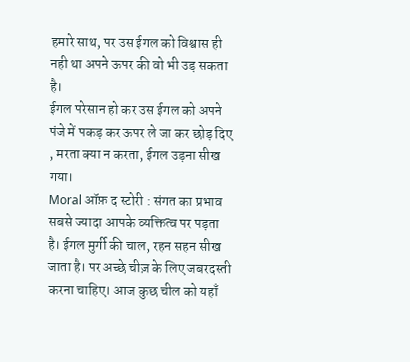हमारे साथ, पर उस ईगल को विश्वास ही नही था अपने ऊपर की वो भी उड़ सकता है।
ईगल परेसान हो कर उस ईगल को अपने पंजे में पकड़ कर ऊपर ले जा कर छोड़ दिए , मरता क्या न करता, ईगल उड़ना सीख गया।
Moral ऑफ़ द स्टोरी : संगत का प्रभाव सबसे ज्यादा आपके व्यक्तित्व पर पड़ता है। ईगल मुर्गी की चाल, रहन सहन सीख जाता है। पर अच्छे चीज़ के लिए जबरदस्ती करना चाहिए। आज कुछ चील को यहाँ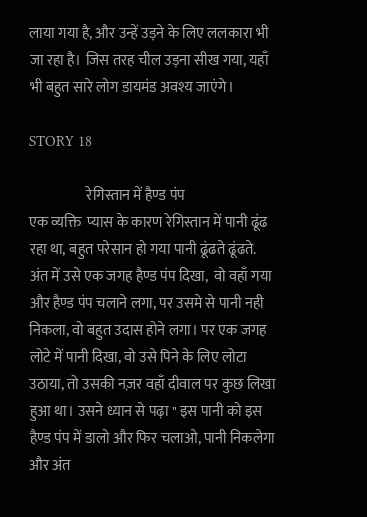लाया गया है, और उन्हें उड़ने के लिए ललकारा भी जा रहा है। जिस तरह चील उड़ना सीख गया, यहाँ भी बहुत सारे लोग डायमंड अवश्य जाएंगे।

STORY 18

                    रेगिस्तान में हैण्ड पंप
एक व्यक्ति  प्यास के कारण रेगिस्तान में पानी ढूंढ रहा था, बहुत परेसान हो गया पानी ढूंढते ढूंढते.
अंत में उसे एक जगह हैण्ड पंप दिखा,  वो वहाँ गया और हैण्ड पंप चलाने लगा, पर उसमे से पानी नही निकला, वो बहुत उदास होने लगा। पर एक जगह लोटे में पानी दिखा, वो उसे पिने के लिए लोटा उठाया, तो उसकी नज़र वहाँ दीवाल पर कुछ लिखा हुआ था। उसने ध्यान से पढ़ा " इस पानी को इस हैण्ड पंप में डालो और फिर चलाओ, पानी निकलेगा और अंत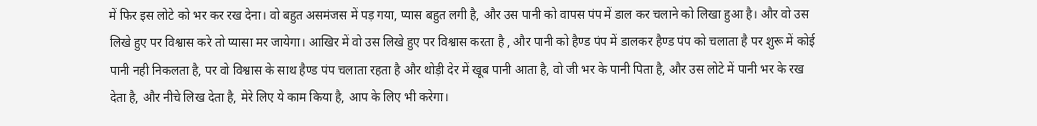में फिर इस लोटे को भर कर रख देना। वो बहुत असमंजस में पड़ गया, प्यास बहुत लगी है, और उस पानी को वापस पंप में डाल कर चलाने को लिखा हुआ है। और वो उस लिखे हुए पर विश्वास करे तो प्यासा मर जायेगा। आखिर में वो उस लिखे हुए पर विश्वास करता है , और पानी को हैण्ड पंप में डालकर हैण्ड पंप को चलाता है पर शुरू में कोई पानी नही निकलता है, पर वो विश्वास के साथ हैण्ड पंप चलाता रहता है और थोड़ी देर में खूब पानी आता है, वो जी भर के पानी पिता है, और उस लोटे में पानी भर के रख देता है, और नीचे लिख देता है, मेरे लिए ये काम किया है, आप के लिए भी करेगा।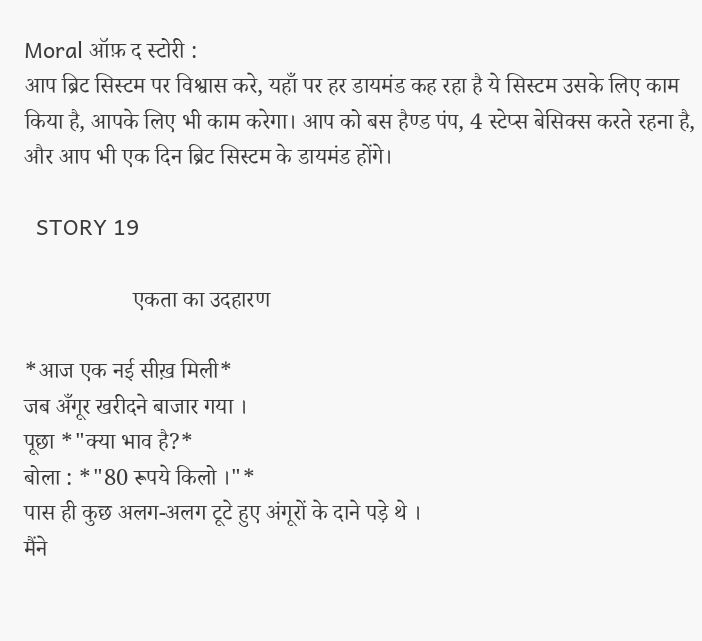Moral ऑफ़ द स्टोरी :
आप ब्रिट सिस्टम पर विश्वास करे, यहाँ पर हर डायमंड कह रहा है ये सिस्टम उसके लिए काम किया है, आपके लिए भी काम करेगा। आप को बस हैण्ड पंप, 4 स्टेप्स बेसिक्स करते रहना है, और आप भी एक दिन ब्रिट सिस्टम के डायमंड होंगे।

  STORY 19

                   एकता का उदहारण

*आज एक नई सीख़ मिली*
जब अँगूर खरीदने बाजार गया ।
पूछा *"क्या भाव है?*
बोला : *"80 रूपये किलो ।"*
पास ही कुछ अलग-अलग टूटे हुए अंगूरों के दाने पड़े थे ।
मैंने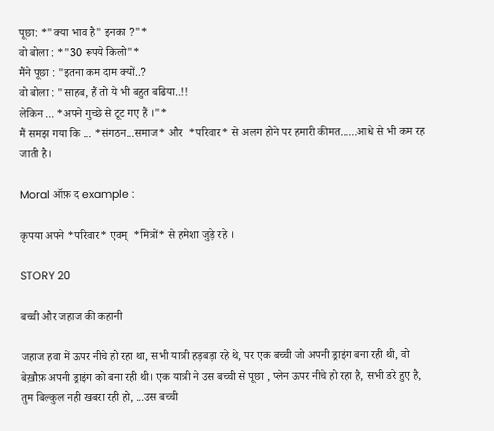पूछा: *"क्या भाव है" इनका ?"*
वो बोला : *"30 रूपये किलो"*
मैंने पूछा : "इतना कम दाम क्यों..?
वो बोला : "साहब, हैं तो ये भी बहुत बढिया..!!
लेकिन ... *अपने गुच्छे से टूट गए हैं ।"*
मैं समझ गया कि ... *संगठन...समाज* और  *परिवार* से अलग होने पर हमारी कीमत......आधे से भी कम रह जाती है।

Moral ऑफ़ द example :

कृपया अपने *परिवार* एवम्  *मित्रों* से हमेशा जुड़े रहे ।

STORY 20

बच्ची और जहाज की कहानी

जहाज हवा में ऊपर नीचे हो रहा था, सभी यात्री हड़बड़ा रहे थे, पर एक बच्ची जो अपनी ड्राइंग बना रही थी, वो बेख़ौफ़ अपनी ड्राइंग को बना रही थी। एक यात्री ने उस बच्ची से पूछा , प्लेन ऊपर नीचे हो रहा है, सभी डरे हुए है, तुम बिल्कुल नही खबरा रही हो, ...उस बच्ची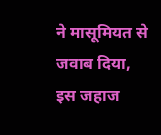ने मासूमियत से जवाब दिया, इस जहाज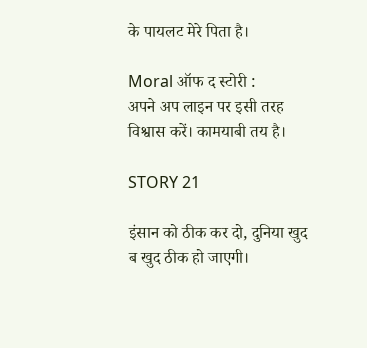के पायलट मेरे पिता है।

Moral ऑफ द स्टोरी :
अपने अप लाइन पर इसी तरह विश्वास करें। कामयाबी तय है।

STORY 21

इंसान को ठीक कर दो, दुनिया खुद ब खुद ठीक हो जाएगी।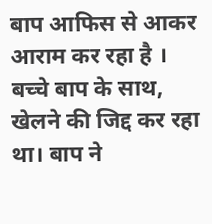बाप आफिस से आकर आराम कर रहा है । बच्चे बाप के साथ, खेलने की जिद्द कर रहा था। बाप ने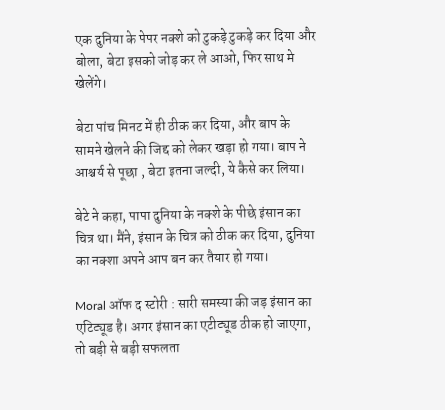एक दुनिया के पेपर नक्शे को टुकड़े टुकड़े कर दिया और बोला, बेटा इसको जोड़ कर ले आओ, फिर साथ मे खेलेंगे।

बेटा पांच मिनट में ही ठीक कर दिया, और बाप के सामने खेलने की जिद्द को लेकर खड़ा हो गया। बाप ने आश्चर्य से पूछा , बेटा इतना जल्दी, ये कैसे कर लिया।

बेटे ने कहा, पापा दुनिया के नक्शे के पीछे इंसान का चित्र था। मैंने, इंसान के चित्र को ठीक कर दिया, दुनिया का नक्शा अपने आप बन कर तैयार हो गया।

Moral ऑफ द स्टोरी : सारी समस्या की जड़ इंसान का एटिट्यूड है। अगर इंसान का एटीट्यूड ठीक हो जाएगा, तो बड़ी से बड़ी सफलता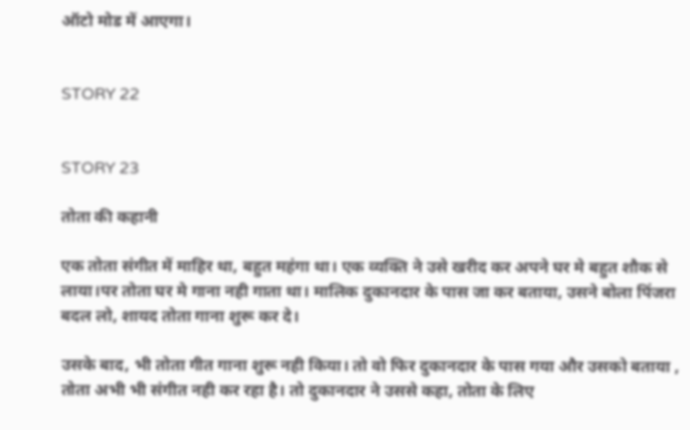ऑटो मोड में आएगा।


STORY 22


STORY 23

तोता की कहानी

एक तोता संगीत में माहिर था, बहुत महंगा था। एक व्यक्ति ने उसे खरीद कर अपने घर मे बहुत शौक से लाया।पर तोता घर मे गाना नही गाता था। मालिक दुकानदार के पास जा कर बताया, उसने बोला पिंजरा बदल लो, शायद तोता गाना शुरू कर दे।

उसके बाद, भी तोता गीत गाना शुरू नही किया। तो वो फिर दुकानदार के पास गया और उसको बताया , तोता अभी भी संगीत नही कर रहा है। तो दुकानदार ने उससे कहा, तोता के लिए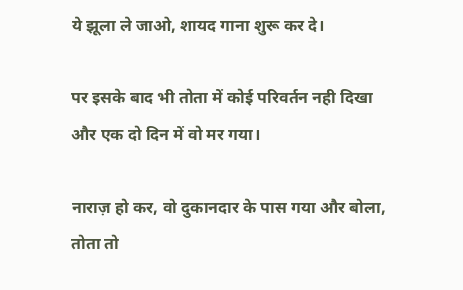ये झूला ले जाओ, शायद गाना शुरू कर दे।

पर इसके बाद भी तोता में कोई परिवर्तन नही दिखा और एक दो दिन में वो मर गया।

नाराज़ हो कर, वो दुकानदार के पास गया और बोला, तोता तो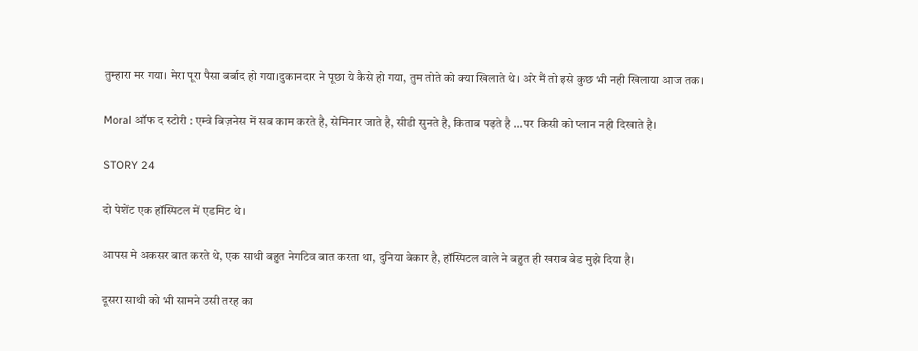तुम्हारा मर गया। मेरा पूरा पैसा बर्बाद हो गया।दुकानदार ने पूछा ये कैसे हो गया, तुम तोते को क्या खिलाते थे। अरे मैं तो इसे कुछ भी नही खिलाया आज तक।

Moral ऑफ द स्टोरी : एम्वे बिज़नेस में सब काम करते है, सेमिनार जाते है, सीडी सुनते है, किताब पढ़ते है ...पर किसी को प्लान नही दिखाते है।

STORY 24

दो पेशेंट एक हॉस्पिटल में एडमिट थे।

आपस मे अकसर बात करते थे, एक साथी बहुत नेगटिव बात करता था, दुनिया बेकार है, हॉस्पिटल वाले ने बहुत ही खराब बेड मुझे दिया है।

दूसरा साथी को भी सामने उसी तरह का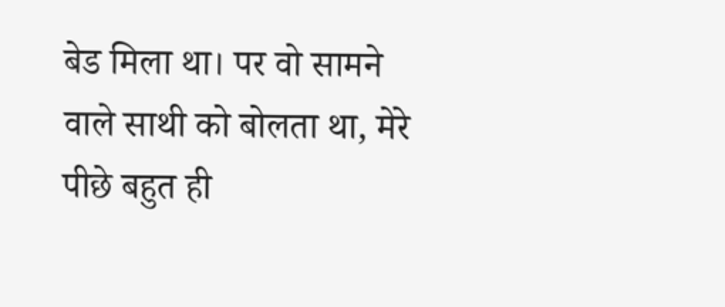बेड मिला था। पर वो सामने वाले साथी को बोलता था, मेरे पीछे बहुत ही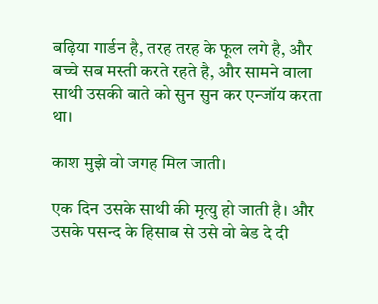बढ़िया गार्डन है, तरह तरह के फूल लगे है, और बच्चे सब मस्ती करते रहते है, और सामने वाला साथी उसकी बाते को सुन सुन कर एन्जॉय करता था।

काश मुझे वो जगह मिल जाती।

एक दिन उसके साथी की मृत्यु हो जाती है। और उसके पसन्द के हिसाब से उसे वो बेड दे दी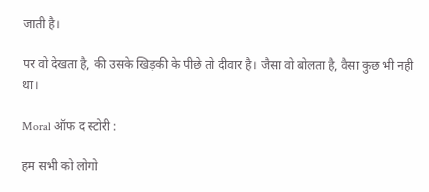जाती है।

पर वो देखता है, की उसके खिड़की के पीछे तो दीवार है। जैसा वो बोलता है, वैसा कुछ भी नही था।

Moral ऑफ द स्टोरी :

हम सभी को लोगो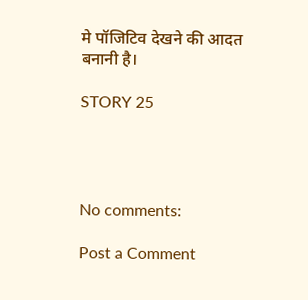मे पॉजिटिव देखने की आदत बनानी है।

STORY 25




No comments:

Post a Comment